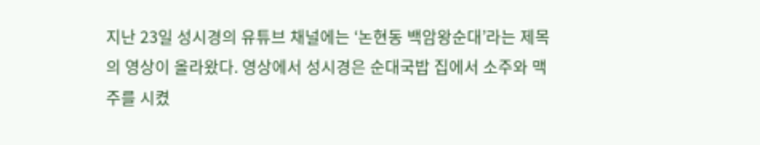지난 23일 성시경의 유튜브 채널에는 ‘논현동 백암왕순대’라는 제목의 영상이 올라왔다. 영상에서 성시경은 순대국밥 집에서 소주와 맥주를 시켰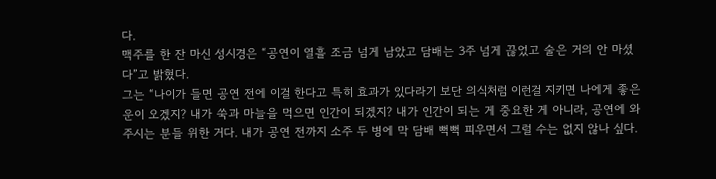다.
맥주를 한 잔 마신 성시경은 “공연이 열흘 조금 넘게 남았고 담배는 3주 넘게 끊었고 술은 거의 안 마셨다”고 밝혔다.
그는 “나이가 들면 공연 전에 이걸 한다고 특히 효과가 있다라기 보단 의식처럼 이런걸 지키면 나에게 좋은 운이 오겠지? 내가 쑥과 마늘을 먹으면 인간이 되겠지? 내가 인간이 되는 게 중요한 게 아니라, 공연에 와주시는 분들 위한 거다. 내가 공연 전까지 소주 두 병에 막 담배 뻑뻑 피우면서 그럴 수는 없지 않나 싶다.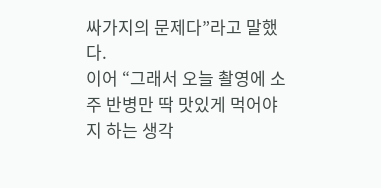싸가지의 문제다”라고 말했다.
이어 “그래서 오늘 촬영에 소주 반병만 딱 맛있게 먹어야지 하는 생각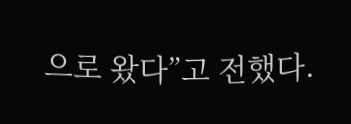으로 왔다”고 전했다.